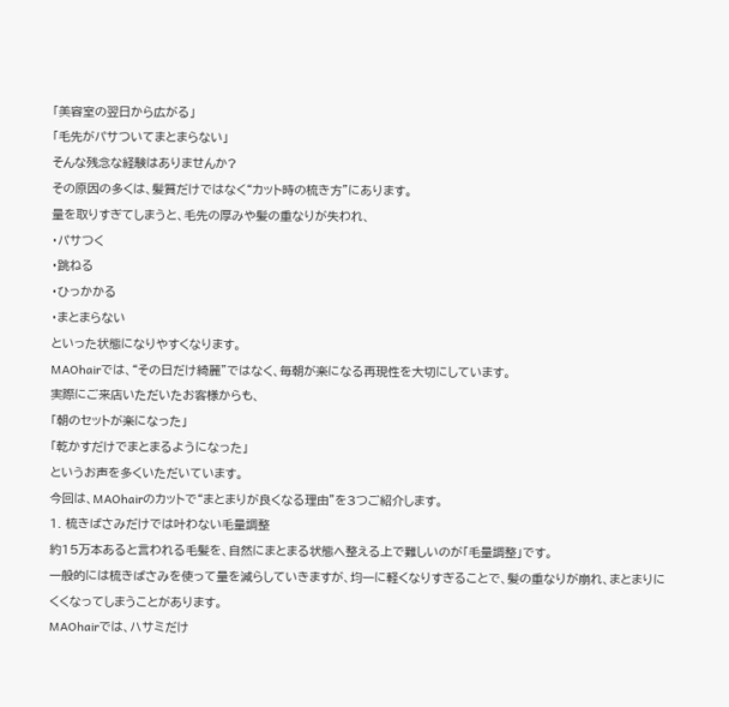「美容室の翌日から広がる」
「毛先がパサついてまとまらない」
そんな残念な経験はありませんか?
その原因の多くは、髪質だけではなく“カット時の梳き方”にあります。
量を取りすぎてしまうと、毛先の厚みや髪の重なりが失われ、
・パサつく
・跳ねる
・ひっかかる
・まとまらない
といった状態になりやすくなります。
MAOhairでは、“その日だけ綺麗”ではなく、毎朝が楽になる再現性を大切にしています。
実際にご来店いただいたお客様からも、
「朝のセットが楽になった」
「乾かすだけでまとまるようになった」
というお声を多くいただいています。
今回は、MAOhairのカットで“まとまりが良くなる理由”を3つご紹介します。
1. 梳きばさみだけでは叶わない毛量調整
約15万本あると言われる毛髪を、自然にまとまる状態へ整える上で難しいのが「毛量調整」です。
一般的には梳きばさみを使って量を減らしていきますが、均一に軽くなりすぎることで、髪の重なりが崩れ、まとまりにくくなってしまうことがあります。
MAOhairでは、ハサミだけ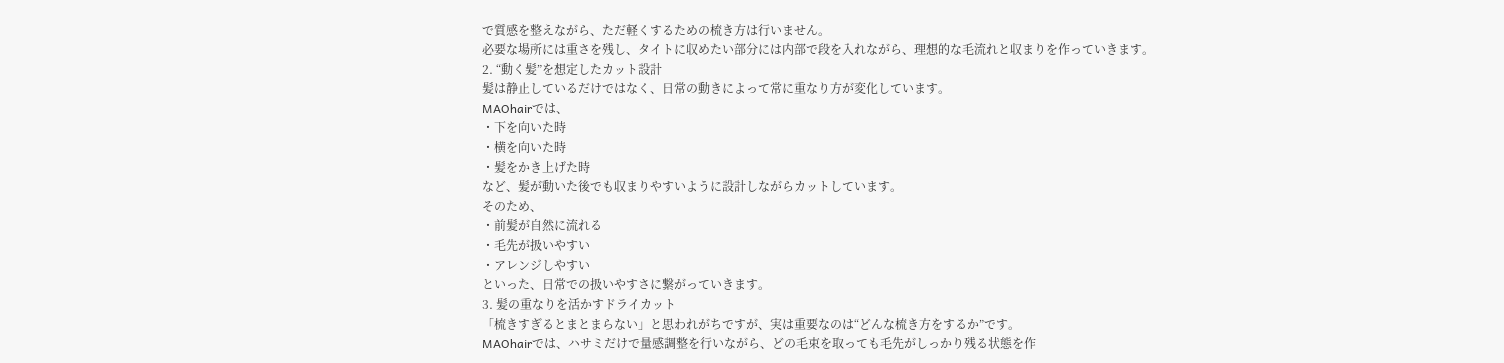で質感を整えながら、ただ軽くするための梳き方は行いません。
必要な場所には重さを残し、タイトに収めたい部分には内部で段を入れながら、理想的な毛流れと収まりを作っていきます。
2. “動く髪”を想定したカット設計
髪は静止しているだけではなく、日常の動きによって常に重なり方が変化しています。
MAOhairでは、
・下を向いた時
・横を向いた時
・髪をかき上げた時
など、髪が動いた後でも収まりやすいように設計しながらカットしています。
そのため、
・前髪が自然に流れる
・毛先が扱いやすい
・アレンジしやすい
といった、日常での扱いやすさに繋がっていきます。
3. 髪の重なりを活かすドライカット
「梳きすぎるとまとまらない」と思われがちですが、実は重要なのは“どんな梳き方をするか”です。
MAOhairでは、ハサミだけで量感調整を行いながら、どの毛束を取っても毛先がしっかり残る状態を作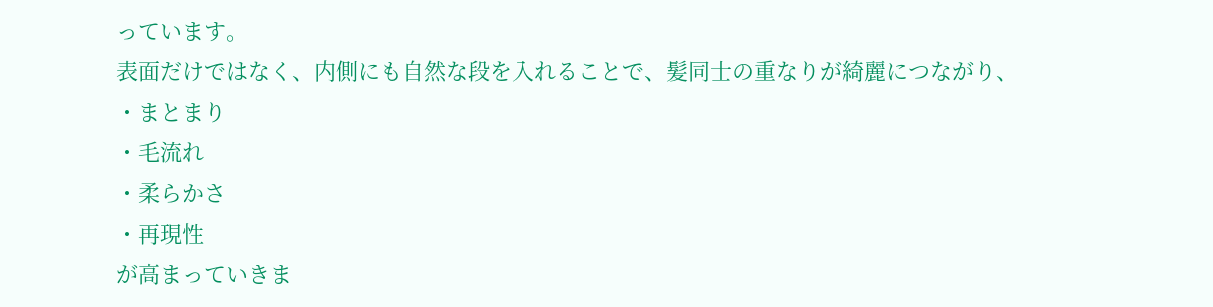っています。
表面だけではなく、内側にも自然な段を入れることで、髪同士の重なりが綺麗につながり、
・まとまり
・毛流れ
・柔らかさ
・再現性
が高まっていきま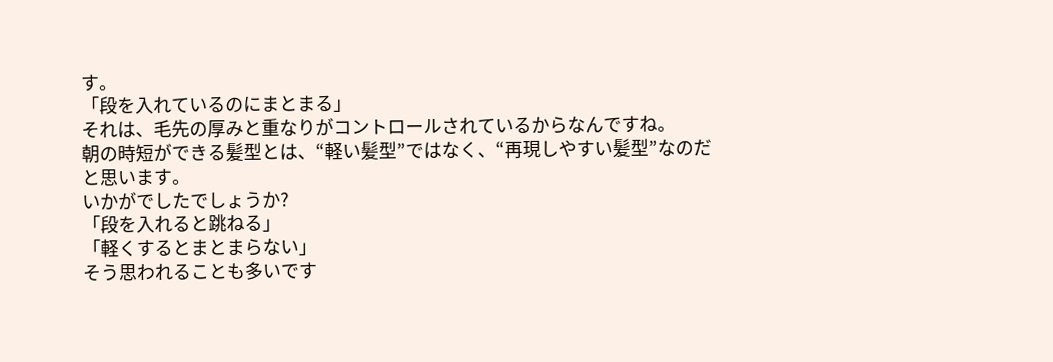す。
「段を入れているのにまとまる」
それは、毛先の厚みと重なりがコントロールされているからなんですね。
朝の時短ができる髪型とは、“軽い髪型”ではなく、“再現しやすい髪型”なのだと思います。
いかがでしたでしょうか?
「段を入れると跳ねる」
「軽くするとまとまらない」
そう思われることも多いです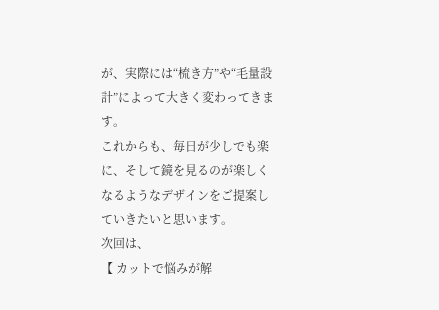が、実際には“梳き方”や“毛量設計”によって大きく変わってきます。
これからも、毎日が少しでも楽に、そして鏡を見るのが楽しくなるようなデザインをご提案していきたいと思います。
次回は、
【 カットで悩みが解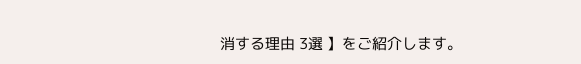消する理由 3選 】をご紹介します。